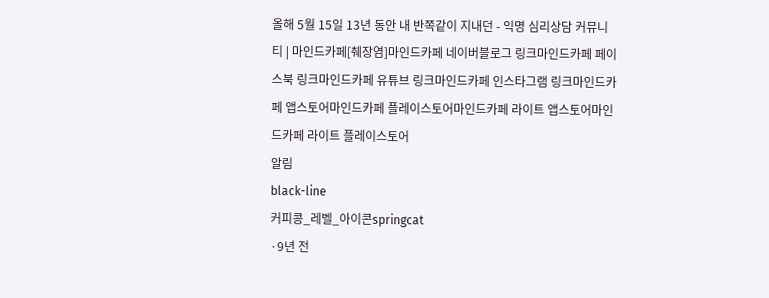올해 5월 15일 13년 동안 내 반쪽같이 지내던 - 익명 심리상담 커뮤니티 | 마인드카페[췌장염]마인드카페 네이버블로그 링크마인드카페 페이스북 링크마인드카페 유튜브 링크마인드카페 인스타그램 링크마인드카페 앱스토어마인드카페 플레이스토어마인드카페 라이트 앱스토어마인드카페 라이트 플레이스토어
알림
black-line
커피콩_레벨_아이콘springcat
·9년 전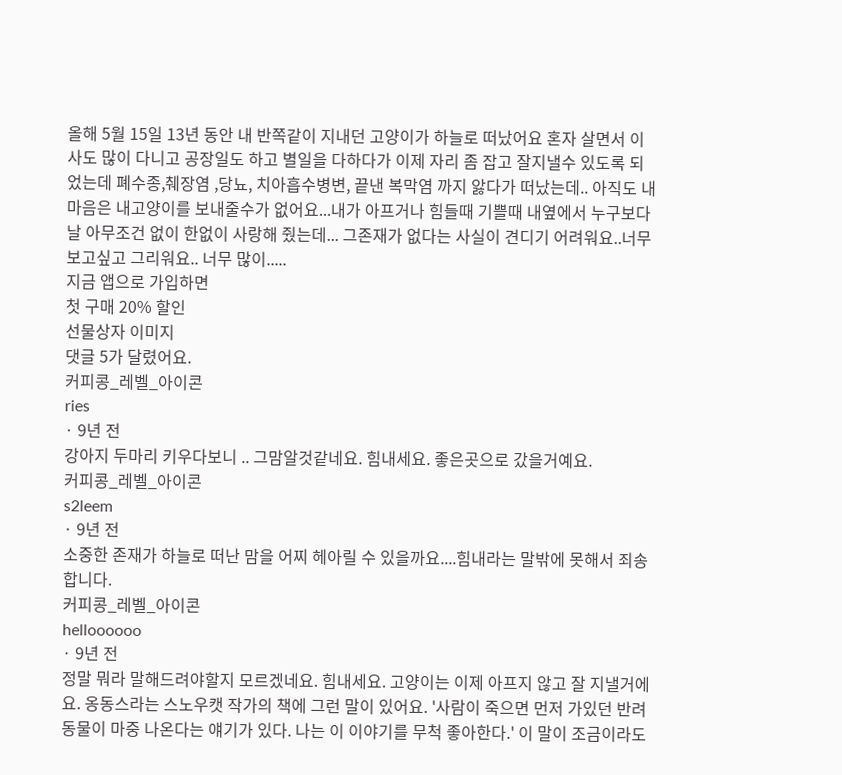올해 5월 15일 13년 동안 내 반쪽같이 지내던 고양이가 하늘로 떠났어요 혼자 살면서 이사도 많이 다니고 공장일도 하고 별일을 다하다가 이제 자리 좀 잡고 잘지낼수 있도록 되었는데 폐수종,췌장염 ,당뇨, 치아흡수병변, 끝낸 복막염 까지 앓다가 떠났는데.. 아직도 내마음은 내고양이를 보내줄수가 없어요...내가 아프거나 힘들때 기쁠때 내옆에서 누구보다 날 아무조건 없이 한없이 사랑해 줬는데... 그존재가 없다는 사실이 견디기 어려워요..너무 보고싶고 그리워요.. 너무 많이.....
지금 앱으로 가입하면
첫 구매 20% 할인
선물상자 이미지
댓글 5가 달렸어요.
커피콩_레벨_아이콘
ries
· 9년 전
강아지 두마리 키우다보니 .. 그맘알것같네요. 힘내세요. 좋은곳으로 갔을거예요.
커피콩_레벨_아이콘
s2leem
· 9년 전
소중한 존재가 하늘로 떠난 맘을 어찌 헤아릴 수 있을까요....힘내라는 말밖에 못해서 죄송합니다.
커피콩_레벨_아이콘
helloooooo
· 9년 전
정말 뭐라 말해드려야할지 모르겠네요. 힘내세요. 고양이는 이제 아프지 않고 잘 지낼거에요. 옹동스라는 스노우캣 작가의 책에 그런 말이 있어요. '사람이 죽으면 먼저 가있던 반려동물이 마중 나온다는 얘기가 있다. 나는 이 이야기를 무척 좋아한다.' 이 말이 조금이라도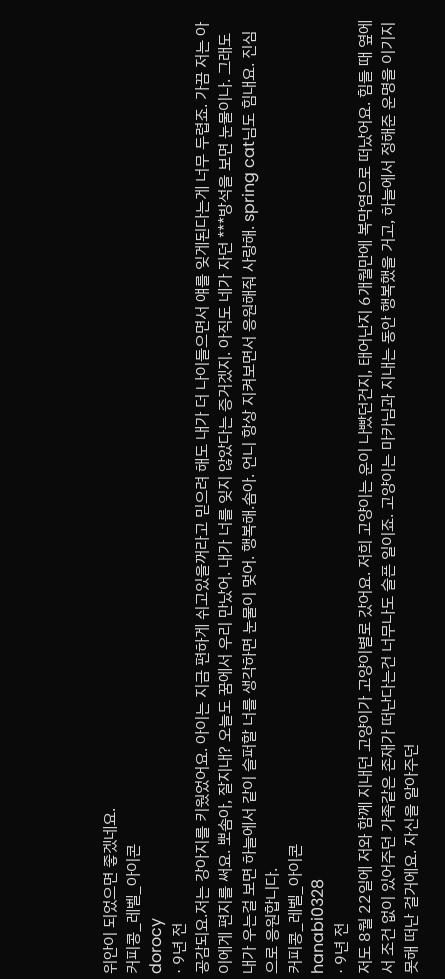위안이 되었으면 좋겠네요.
커피콩_레벨_아이콘
dorocy
· 9년 전
공감되요.저는 강아지를 키웠었어요. 아이는 지금 편하게 쉬고있을꺼라고 믿으려 해도 내가 더 나이들으면서 얘를 잊게된다는게 너무 두렵죠. 가끔 저는 아이에게 편지를 써요. 뽀솜아, 잘지내? 오늘도 꿈에서 우리 만났어. 내가 너를 잊지 않았다는 증거겠지. 아직도 네가 자던 ***방석을 보면 눈물이나. 그래도 내가 우는걸 보면 하늘에서 같이 슬퍼할 너를 생각하면 눈물이 멎어. 행복해.솜아. 언니 항상 지켜보면서 응원해줘 사랑해. spring cat님도 힘내요. 진심으로 응원합니다.
커피콩_레벨_아이콘
hanabi0328
· 9년 전
저도 8월 22일에 저와 함께 지내던 고양이가 고양이별로 갔어요. 저희 고양이는 운이 나빴던건지, 태어난지 6개월만에 복막염으로 떠났어요. 힘들 때 옆에서 조건 없이 있어주던 가족같은 존재가 떠난다는건 너무나도 슬픈 일이죠. 고양이는 마카님과 지내는 동안 행복했을 거고, 하늘에서 정해준 운명을 이기지 못해 떠난 걸거에요. 자신을 알아주던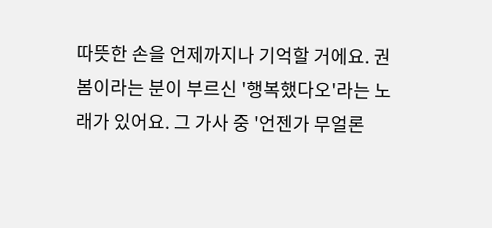따뜻한 손을 언제까지나 기억할 거에요. 권봄이라는 분이 부르신 '행복했다오'라는 노래가 있어요. 그 가사 중 '언젠가 무얼론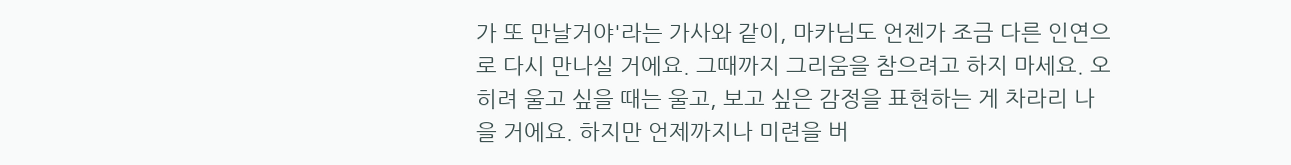가 또 만날거야'라는 가사와 같이, 마카님도 언젠가 조금 다른 인연으로 다시 만나실 거에요. 그때까지 그리움을 참으려고 하지 마세요. 오히려 울고 싶을 때는 울고, 보고 싶은 감정을 표현하는 게 차라리 나을 거에요. 하지만 언제까지나 미련을 버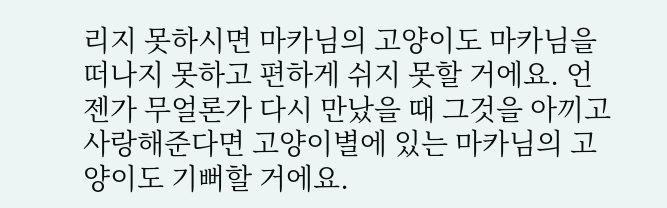리지 못하시면 마카님의 고양이도 마카님을 떠나지 못하고 편하게 쉬지 못할 거에요. 언젠가 무얼론가 다시 만났을 때 그것을 아끼고 사랑해준다면 고양이별에 있는 마카님의 고양이도 기뻐할 거에요.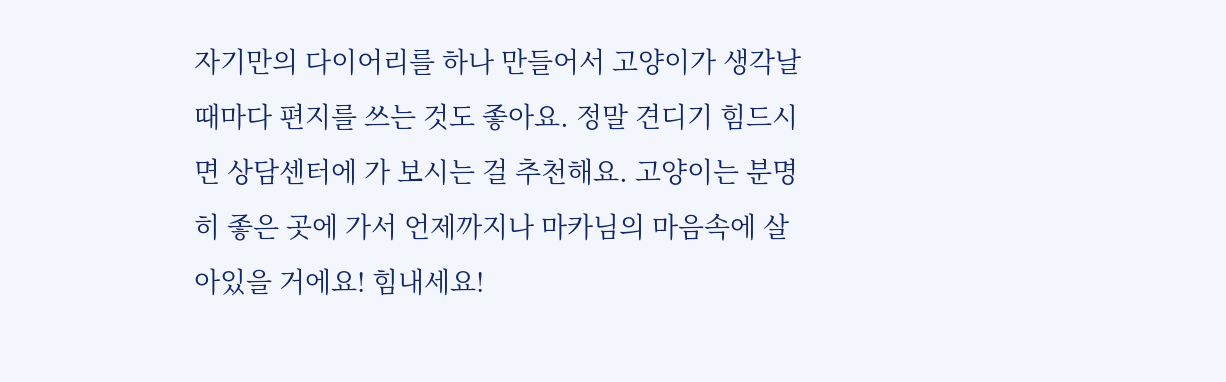자기만의 다이어리를 하나 만들어서 고양이가 생각날 때마다 편지를 쓰는 것도 좋아요. 정말 견디기 힘드시면 상담센터에 가 보시는 걸 추천해요. 고양이는 분명히 좋은 곳에 가서 언제까지나 마카님의 마음속에 살아있을 거에요! 힘내세요!